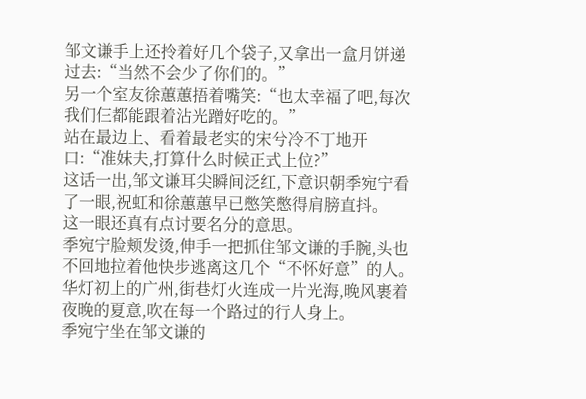邹文谦手上还拎着好几个袋子,又拿出一盒月饼递过去:“当然不会少了你们的。”
另一个室友徐蕙蕙捂着嘴笑:“也太幸福了吧,每次我们仨都能跟着沾光蹭好吃的。”
站在最边上、看着最老实的宋兮冷不丁地开口:“准妹夫,打算什么时候正式上位?”
这话一出,邹文谦耳尖瞬间泛红,下意识朝季宛宁看了一眼,祝虹和徐蕙蕙早已憋笑憋得肩膀直抖。
这一眼还真有点讨要名分的意思。
季宛宁脸颊发烫,伸手一把抓住邹文谦的手腕,头也不回地拉着他快步逃离这几个“不怀好意”的人。
华灯初上的广州,街巷灯火连成一片光海,晚风裹着夜晚的夏意,吹在每一个路过的行人身上。
季宛宁坐在邹文谦的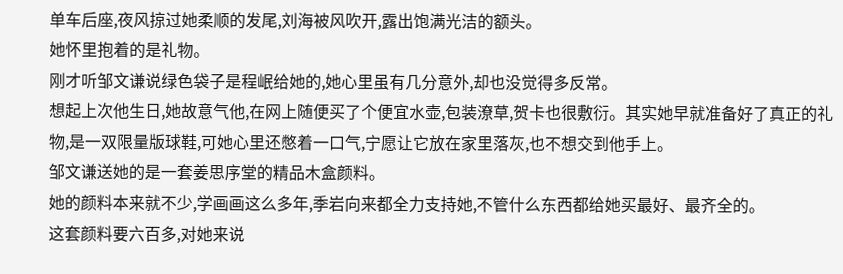单车后座,夜风掠过她柔顺的发尾,刘海被风吹开,露出饱满光洁的额头。
她怀里抱着的是礼物。
刚才听邹文谦说绿色袋子是程岷给她的,她心里虽有几分意外,却也没觉得多反常。
想起上次他生日,她故意气他,在网上随便买了个便宜水壶,包装潦草,贺卡也很敷衍。其实她早就准备好了真正的礼物,是一双限量版球鞋,可她心里还憋着一口气,宁愿让它放在家里落灰,也不想交到他手上。
邹文谦送她的是一套姜思序堂的精品木盒颜料。
她的颜料本来就不少,学画画这么多年,季岩向来都全力支持她,不管什么东西都给她买最好、最齐全的。
这套颜料要六百多,对她来说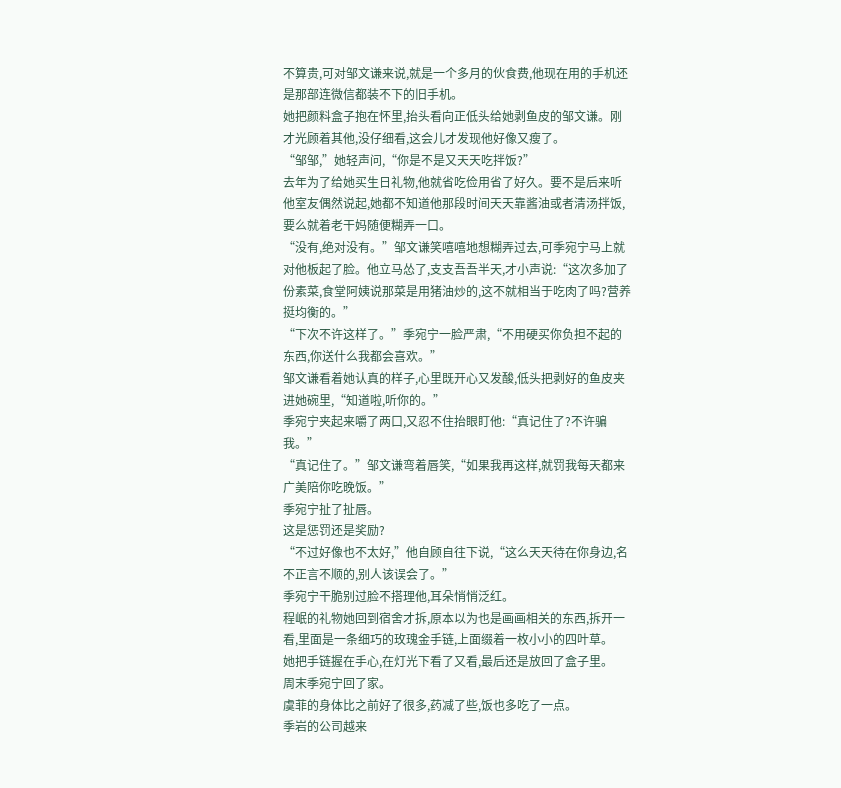不算贵,可对邹文谦来说,就是一个多月的伙食费,他现在用的手机还是那部连微信都装不下的旧手机。
她把颜料盒子抱在怀里,抬头看向正低头给她剥鱼皮的邹文谦。刚才光顾着其他,没仔细看,这会儿才发现他好像又瘦了。
“邹邹,”她轻声问,“你是不是又天天吃拌饭?”
去年为了给她买生日礼物,他就省吃俭用省了好久。要不是后来听他室友偶然说起,她都不知道他那段时间天天靠酱油或者清汤拌饭,要么就着老干妈随便糊弄一口。
“没有,绝对没有。”邹文谦笑嘻嘻地想糊弄过去,可季宛宁马上就对他板起了脸。他立马怂了,支支吾吾半天,才小声说:“这次多加了份素菜,食堂阿姨说那菜是用猪油炒的,这不就相当于吃肉了吗?营养挺均衡的。”
“下次不许这样了。”季宛宁一脸严肃,“不用硬买你负担不起的东西,你送什么我都会喜欢。”
邹文谦看着她认真的样子,心里既开心又发酸,低头把剥好的鱼皮夹进她碗里,“知道啦,听你的。”
季宛宁夹起来嚼了两口,又忍不住抬眼盯他:“真记住了?不许骗我。”
“真记住了。”邹文谦弯着唇笑,“如果我再这样,就罚我每天都来广美陪你吃晚饭。”
季宛宁扯了扯唇。
这是惩罚还是奖励?
“不过好像也不太好,”他自顾自往下说,“这么天天待在你身边,名不正言不顺的,别人该误会了。”
季宛宁干脆别过脸不搭理他,耳朵悄悄泛红。
程岷的礼物她回到宿舍才拆,原本以为也是画画相关的东西,拆开一看,里面是一条细巧的玫瑰金手链,上面缀着一枚小小的四叶草。
她把手链握在手心,在灯光下看了又看,最后还是放回了盒子里。
周末季宛宁回了家。
虞菲的身体比之前好了很多,药减了些,饭也多吃了一点。
季岩的公司越来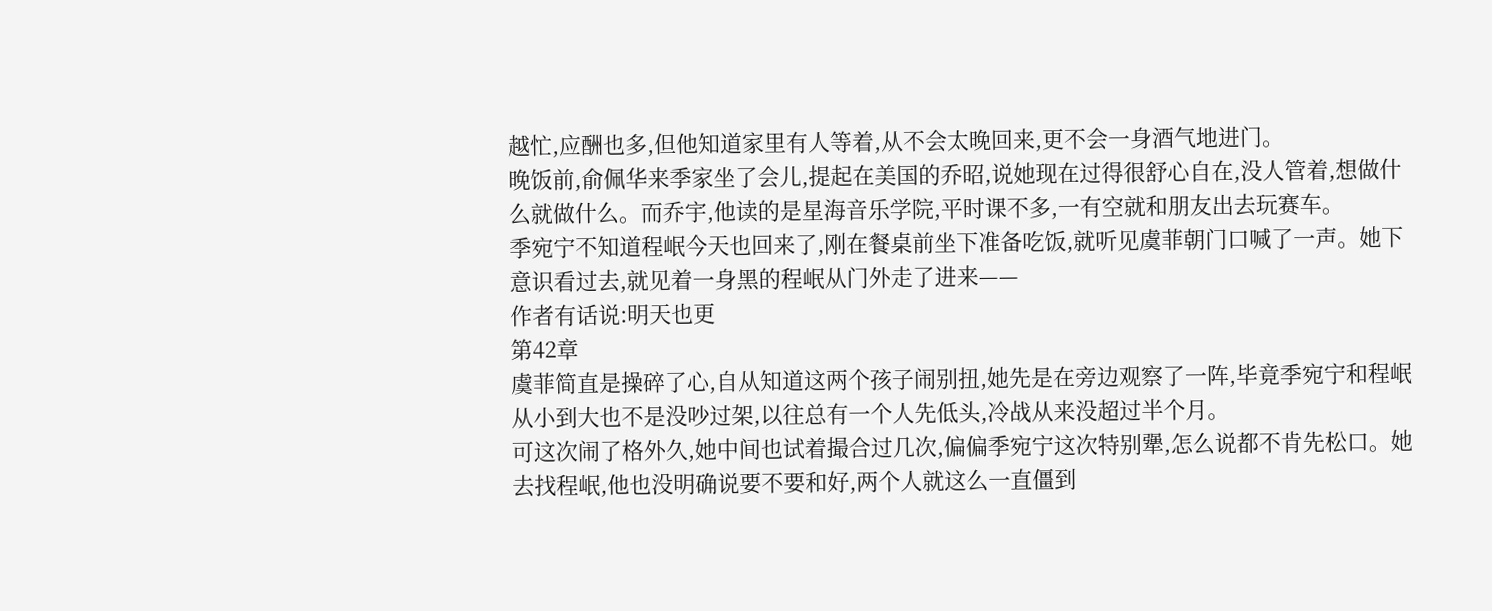越忙,应酬也多,但他知道家里有人等着,从不会太晚回来,更不会一身酒气地进门。
晚饭前,俞佩华来季家坐了会儿,提起在美国的乔昭,说她现在过得很舒心自在,没人管着,想做什么就做什么。而乔宇,他读的是星海音乐学院,平时课不多,一有空就和朋友出去玩赛车。
季宛宁不知道程岷今天也回来了,刚在餐桌前坐下准备吃饭,就听见虞菲朝门口喊了一声。她下意识看过去,就见着一身黑的程岷从门外走了进来——
作者有话说:明天也更
第42章
虞菲简直是操碎了心,自从知道这两个孩子闹别扭,她先是在旁边观察了一阵,毕竟季宛宁和程岷从小到大也不是没吵过架,以往总有一个人先低头,冷战从来没超过半个月。
可这次闹了格外久,她中间也试着撮合过几次,偏偏季宛宁这次特别犟,怎么说都不肯先松口。她去找程岷,他也没明确说要不要和好,两个人就这么一直僵到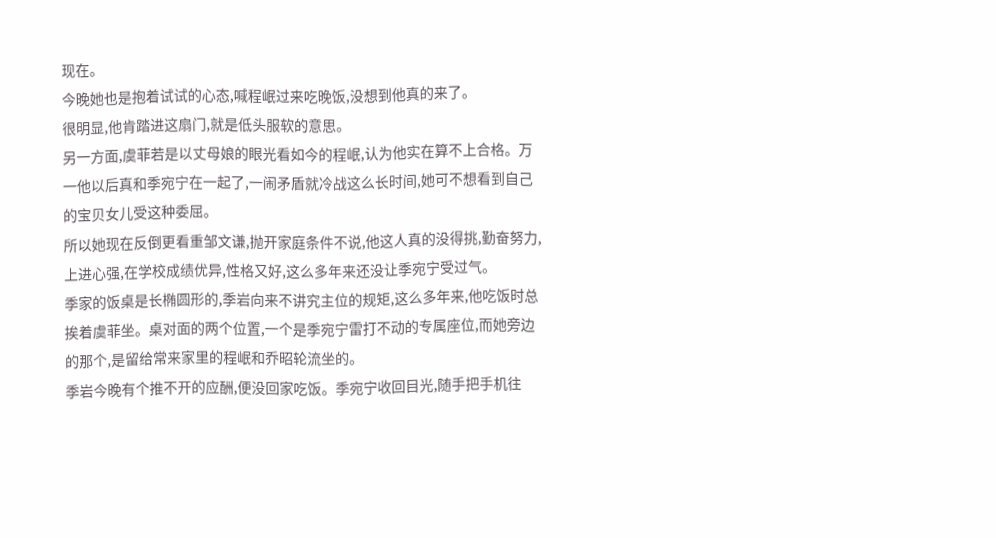现在。
今晚她也是抱着试试的心态,喊程岷过来吃晚饭,没想到他真的来了。
很明显,他肯踏进这扇门,就是低头服软的意思。
另一方面,虞菲若是以丈母娘的眼光看如今的程岷,认为他实在算不上合格。万一他以后真和季宛宁在一起了,一闹矛盾就冷战这么长时间,她可不想看到自己的宝贝女儿受这种委屈。
所以她现在反倒更看重邹文谦,抛开家庭条件不说,他这人真的没得挑,勤奋努力,上进心强,在学校成绩优异,性格又好,这么多年来还没让季宛宁受过气。
季家的饭桌是长椭圆形的,季岩向来不讲究主位的规矩,这么多年来,他吃饭时总挨着虞菲坐。桌对面的两个位置,一个是季宛宁雷打不动的专属座位,而她旁边的那个,是留给常来家里的程岷和乔昭轮流坐的。
季岩今晚有个推不开的应酬,便没回家吃饭。季宛宁收回目光,随手把手机往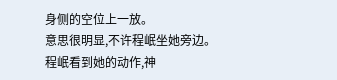身侧的空位上一放。
意思很明显,不许程岷坐她旁边。
程岷看到她的动作,神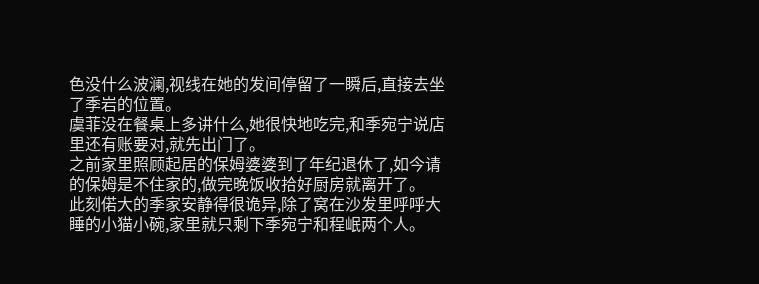色没什么波澜,视线在她的发间停留了一瞬后,直接去坐了季岩的位置。
虞菲没在餐桌上多讲什么,她很快地吃完,和季宛宁说店里还有账要对,就先出门了。
之前家里照顾起居的保姆婆婆到了年纪退休了,如今请的保姆是不住家的,做完晚饭收拾好厨房就离开了。
此刻偌大的季家安静得很诡异,除了窝在沙发里呼呼大睡的小猫小碗,家里就只剩下季宛宁和程岷两个人。